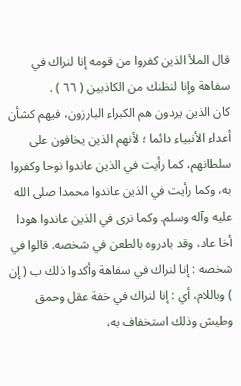قال الملأ الذين كفروا من قومه إنا لنراك في سفاهة وإنا لنظنك من الكاذبين ( ٦٦ ) .
كان الذين يردون هم الكبراء البارزون، فيهم كشأن أعداء الأنبياء دائما ؛ لأنهم الذين يخافون على سلطانهم، كما رأيت في الذين عاندوا نوحا وكفروا به، وكما رأيت في الذين عاندوا محمدا صلى الله عليه وآله وسلم. وكما نرى في الذين عاندوا هودا أخا عاد، وقد بادروه بالطعن في شخصه. قالوا في شخصه : إنا لنراك في سفاهة وأكدوا ذلك ب ( إن ) وباللام، أي : إنا لنراك في خفة عقل وحمق وطيش وذلك استخفاف به،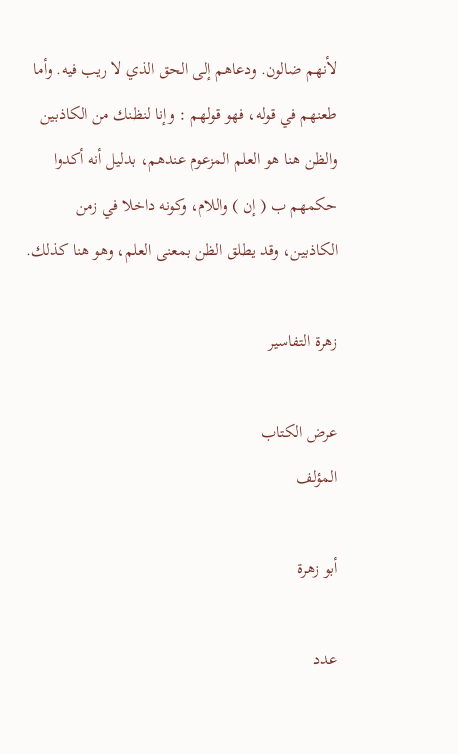لأنهم ضالون. ودعاهم إلى الحق الذي لا ريب فيه. وأما طعنهم في قوله، فهو قولهم : وإنا لنظنك من الكاذبين والظن هنا هو العلم المزعوم عندهم، بدليل أنه أكدوا حكمهم ب ( إن ) واللام، وكونه داخلا في زمن الكاذبين، وقد يطلق الظن بمعنى العلم، وهو هنا كذلك.

زهرة التفاسير

عرض الكتاب
المؤلف

أبو زهرة

عدد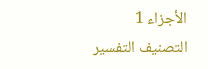الأجزاء 1
التصنيف التفسير